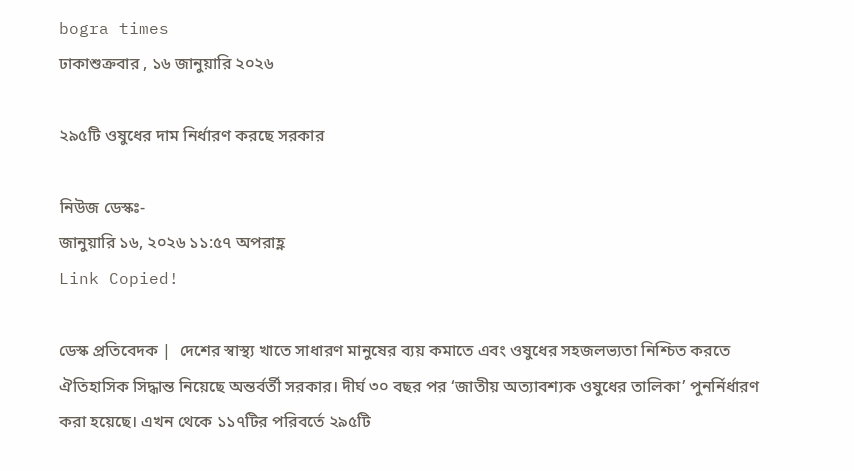bogra times
ঢাকাশুক্রবার , ১৬ জানুয়ারি ২০২৬

২৯৫টি ওষুধের দাম নির্ধারণ করছে সরকার

নিউজ ডেস্কঃ-
জানুয়ারি ১৬, ২০২৬ ১১:৫৭ অপরাহ্ণ
Link Copied!

ডেস্ক প্রতিবেদক |  দেশের স্বাস্থ্য খাতে সাধারণ মানুষের ব্যয় কমাতে এবং ওষুধের সহজলভ্যতা নিশ্চিত করতে ঐতিহাসিক সিদ্ধান্ত নিয়েছে অন্তর্বর্তী সরকার। দীর্ঘ ৩০ বছর পর ‘জাতীয় অত্যাবশ্যক ওষুধের তালিকা’ পুনর্নির্ধারণ করা হয়েছে। এখন থেকে ১১৭টির পরিবর্তে ২৯৫টি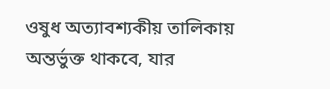ওষুধ অত্যাবশ্যকীয় তালিকায় অন্তর্ভুক্ত থাকবে, যার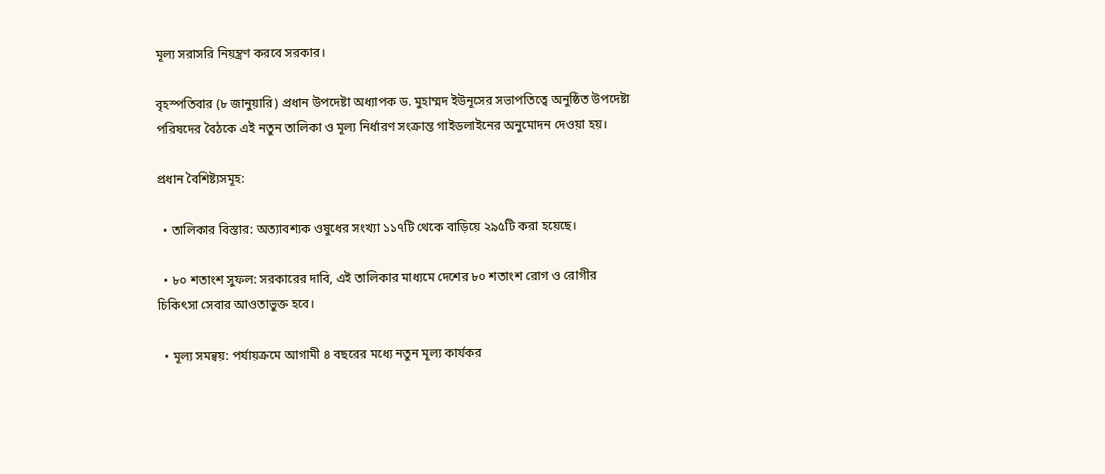মূল্য সরাসরি নিয়ন্ত্রণ করবে সরকার।

বৃহস্পতিবার (৮ জানুয়ারি) প্রধান উপদেষ্টা অধ্যাপক ড. মুহাম্মদ ইউনূসের সভাপতিত্বে অনুষ্ঠিত উপদেষ্টা পরিষদের বৈঠকে এই নতুন তালিকা ও মূল্য নির্ধারণ সংক্রান্ত গাইডলাইনের অনুমোদন দেওয়া হয়।

প্রধান বৈশিষ্ট্যসমূহ:

  • তালিকার বিস্তার: অত্যাবশ্যক ওষুধের সংখ্যা ১১৭টি থেকে বাড়িয়ে ২৯৫টি করা হয়েছে।

  • ৮০ শতাংশ সুফল: সরকারের দাবি, এই তালিকার মাধ্যমে দেশের ৮০ শতাংশ রোগ ও রোগীর চিকিৎসা সেবার আওতাভুক্ত হবে।

  • মূল্য সমন্বয়: পর্যায়ক্রমে আগামী ৪ বছরের মধ্যে নতুন মূল্য কার্যকর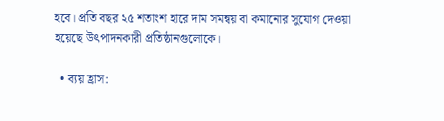হবে। প্রতি বছর ২৫ শতাংশ হারে দাম সমন্বয় বা কমানোর সুযোগ দেওয়া হয়েছে উৎপাদনকারী প্রতিষ্ঠানগুলোকে।

  • ব্যয় হ্রাস: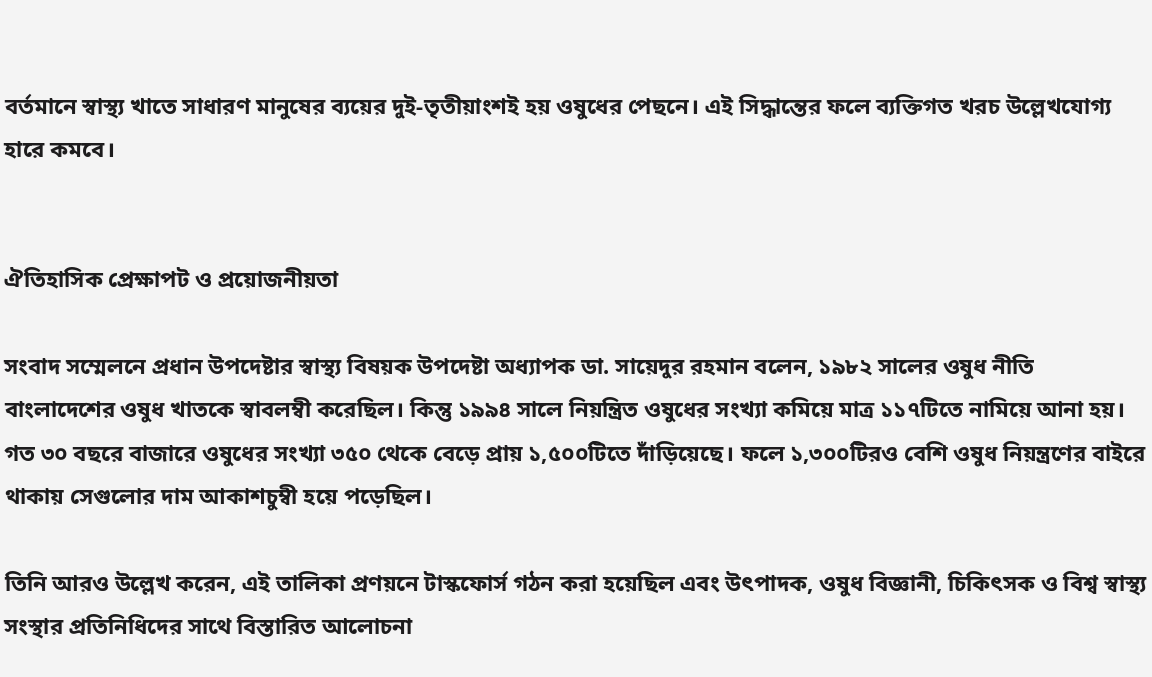বর্তমানে স্বাস্থ্য খাতে সাধারণ মানুষের ব্যয়ের দুই-তৃতীয়াংশই হয় ওষুধের পেছনে। এই সিদ্ধান্তের ফলে ব্যক্তিগত খরচ উল্লেখযোগ্য হারে কমবে।


ঐতিহাসিক প্রেক্ষাপট ও প্রয়োজনীয়তা

সংবাদ সম্মেলনে প্রধান উপদেষ্টার স্বাস্থ্য বিষয়ক উপদেষ্টা অধ্যাপক ডা. সায়েদুর রহমান বলেন, ১৯৮২ সালের ওষুধ নীতি বাংলাদেশের ওষুধ খাতকে স্বাবলম্বী করেছিল। কিন্তু ১৯৯৪ সালে নিয়ন্ত্রিত ওষুধের সংখ্যা কমিয়ে মাত্র ১১৭টিতে নামিয়ে আনা হয়। গত ৩০ বছরে বাজারে ওষুধের সংখ্যা ৩৫০ থেকে বেড়ে প্রায় ১,৫০০টিতে দাঁড়িয়েছে। ফলে ১,৩০০টিরও বেশি ওষুধ নিয়ন্ত্রণের বাইরে থাকায় সেগুলোর দাম আকাশচুম্বী হয়ে পড়েছিল।

তিনি আরও উল্লেখ করেন, এই তালিকা প্রণয়নে টাস্কফোর্স গঠন করা হয়েছিল এবং উৎপাদক, ওষুধ বিজ্ঞানী, চিকিৎসক ও বিশ্ব স্বাস্থ্য সংস্থার প্রতিনিধিদের সাথে বিস্তারিত আলোচনা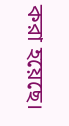করা হয়েছে।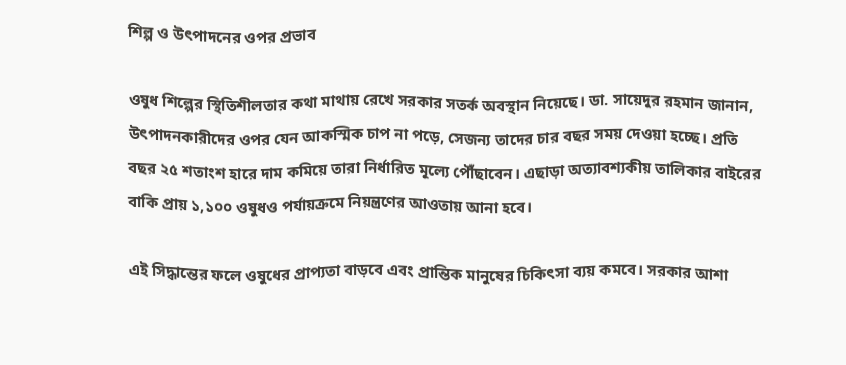শিল্প ও উৎপাদনের ওপর প্রভাব

ওষুধ শিল্পের স্থিতিশীলতার কথা মাথায় রেখে সরকার সতর্ক অবস্থান নিয়েছে। ডা. সায়েদুর রহমান জানান, উৎপাদনকারীদের ওপর যেন আকস্মিক চাপ না পড়ে, সেজন্য তাদের চার বছর সময় দেওয়া হচ্ছে। প্রতি বছর ২৫ শতাংশ হারে দাম কমিয়ে তারা নির্ধারিত মূল্যে পৌঁছাবেন। এছাড়া অত্যাবশ্যকীয় তালিকার বাইরের বাকি প্রায় ১,১০০ ওষুধও পর্যায়ক্রমে নিয়ন্ত্রণের আওতায় আনা হবে।

এই সিদ্ধান্তের ফলে ওষুধের প্রাপ্যতা বাড়বে এবং প্রান্তিক মানুষের চিকিৎসা ব্যয় কমবে। সরকার আশা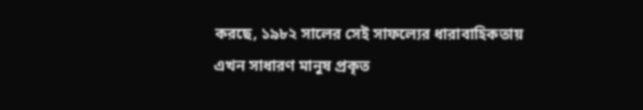করছে, ১৯৮২ সালের সেই সাফল্যের ধারাবাহিকতায় এখন সাধারণ মানুষ প্রকৃত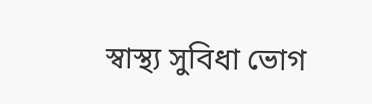স্বাস্থ্য সুবিধা ভোগ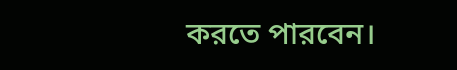করতে পারবেন।